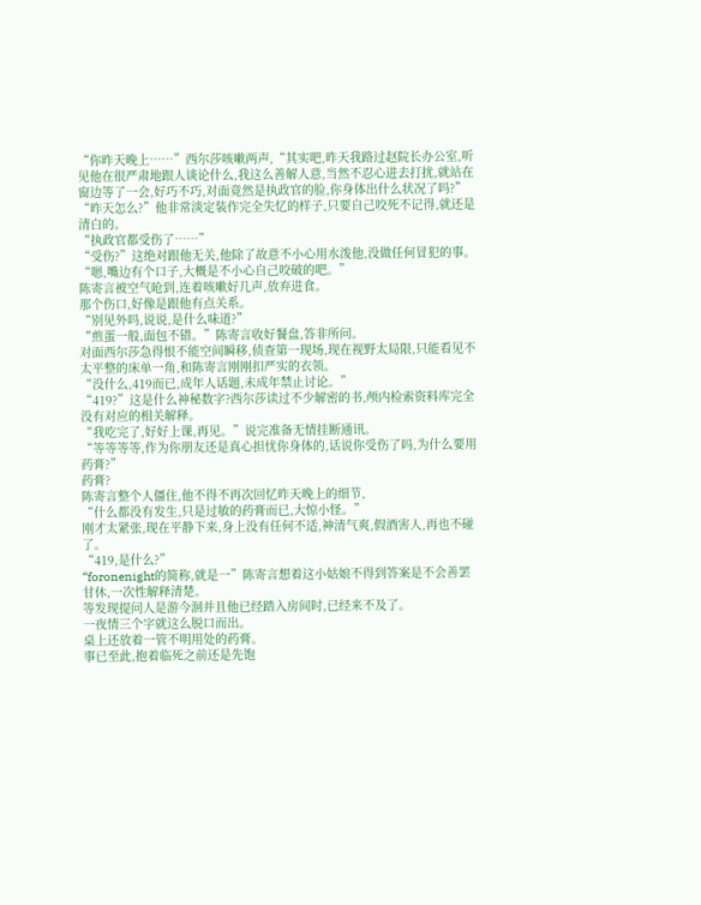“你昨天晚上……”西尔莎咳嗽两声,“其实吧,昨天我路过赵院长办公室,听见他在很严肃地跟人谈论什么,我这么善解人意,当然不忍心进去打扰,就站在窗边等了一会,好巧不巧,对面竟然是执政官的脸,你身体出什么状况了吗?”
“昨天怎么?”他非常淡定装作完全失忆的样子,只要自己咬死不记得,就还是清白的。
“执政官都受伤了……”
“受伤?”这绝对跟他无关,他除了故意不小心用水泼他,没做任何冒犯的事。
“嗯,嘴边有个口子,大概是不小心自己咬破的吧。”
陈寄言被空气呛到,连着咳嗽好几声,放弃进食。
那个伤口,好像是跟他有点关系。
“别见外吗,说说,是什么味道?”
“煎蛋一般,面包不错。”陈寄言收好餐盘,答非所问。
对面西尔莎急得恨不能空间瞬移,侦查第一现场,现在视野太局限,只能看见不太平整的床单一角,和陈寄言刚刚扣严实的衣领。
“没什么,419而已,成年人话题,未成年禁止讨论。”
“419?”这是什么神秘数字?西尔莎读过不少解密的书,颅内检索资料库完全没有对应的相关解释。
“我吃完了,好好上课,再见。”说完准备无情挂断通讯。
“等等等等,作为你朋友还是真心担忧你身体的,话说你受伤了吗,为什么要用药膏?”
药膏?
陈寄言整个人僵住,他不得不再次回忆昨天晚上的细节,
“什么都没有发生,只是过敏的药膏而已,大惊小怪。”
刚才太紧张,现在平静下来,身上没有任何不适,神清气爽,假酒害人,再也不碰了。
“419,是什么?”
“foronenight的简称,就是一”陈寄言想着这小姑娘不得到答案是不会善罢甘休,一次性解释清楚。
等发现提问人是游今洄并且他已经踏入房间时,已经来不及了。
一夜情三个字就这么脱口而出。
桌上还放着一管不明用处的药膏。
事已至此,抱着临死之前还是先饱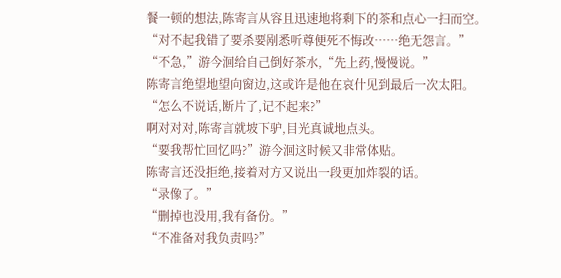餐一顿的想法,陈寄言从容且迅速地将剩下的茶和点心一扫而空。
“对不起我错了要杀要剐悉听尊便死不悔改……绝无怨言。”
“不急,”游今洄给自己倒好茶水,“先上药,慢慢说。”
陈寄言绝望地望向窗边,这或许是他在哀什见到最后一次太阳。
“怎么不说话,断片了,记不起来?”
啊对对对,陈寄言就坡下驴,目光真诚地点头。
“要我帮忙回忆吗?”游今洄这时候又非常体贴。
陈寄言还没拒绝,接着对方又说出一段更加炸裂的话。
“录像了。”
“删掉也没用,我有备份。”
“不准备对我负责吗?”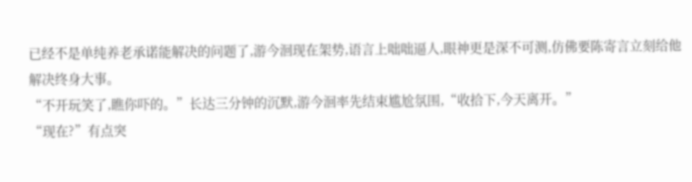已经不是单纯养老承诺能解决的问题了,游今洄现在架势,语言上咄咄逼人,眼神更是深不可测,仿佛要陈寄言立刻给他解决终身大事。
“不开玩笑了,瞧你吓的。”长达三分钟的沉默,游今洄率先结束尴尬氛围,“收拾下,今天离开。”
“现在?”有点突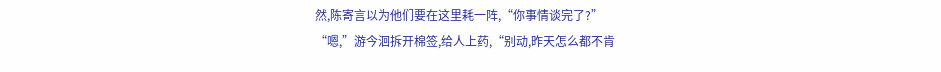然,陈寄言以为他们要在这里耗一阵,“你事情谈完了?”
“嗯,”游今洄拆开棉签,给人上药,“别动,昨天怎么都不肯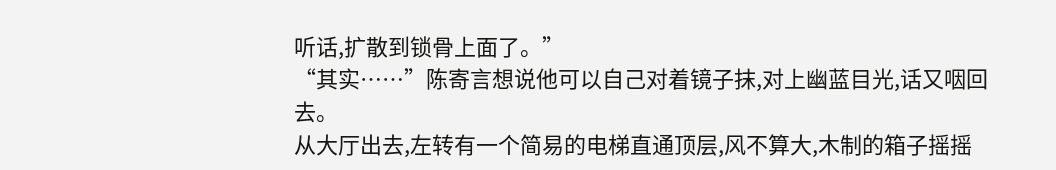听话,扩散到锁骨上面了。”
“其实……”陈寄言想说他可以自己对着镜子抹,对上幽蓝目光,话又咽回去。
从大厅出去,左转有一个简易的电梯直通顶层,风不算大,木制的箱子摇摇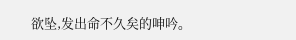欲坠,发出命不久矣的呻吟。